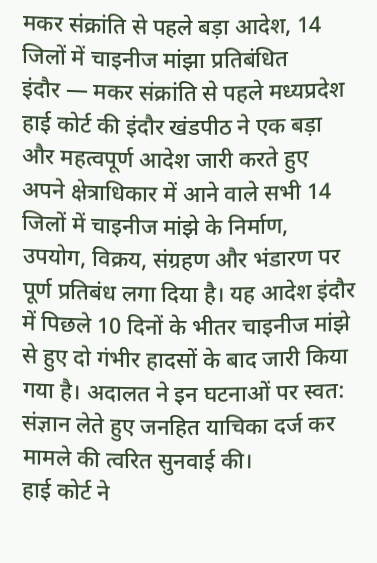मकर संक्रांति से पहले बड़ा आदेश, 14 जिलों में चाइनीज मांझा प्रतिबंधित
इंदौर — मकर संक्रांति से पहले मध्यप्रदेश हाई कोर्ट की इंदौर खंडपीठ ने एक बड़ा और महत्वपूर्ण आदेश जारी करते हुए अपने क्षेत्राधिकार में आने वाले सभी 14 जिलों में चाइनीज मांझे के निर्माण, उपयोग, विक्रय, संग्रहण और भंडारण पर पूर्ण प्रतिबंध लगा दिया है। यह आदेश इंदौर में पिछले 10 दिनों के भीतर चाइनीज मांझे से हुए दो गंभीर हादसों के बाद जारी किया गया है। अदालत ने इन घटनाओं पर स्वत: संज्ञान लेते हुए जनहित याचिका दर्ज कर मामले की त्वरित सुनवाई की।
हाई कोर्ट ने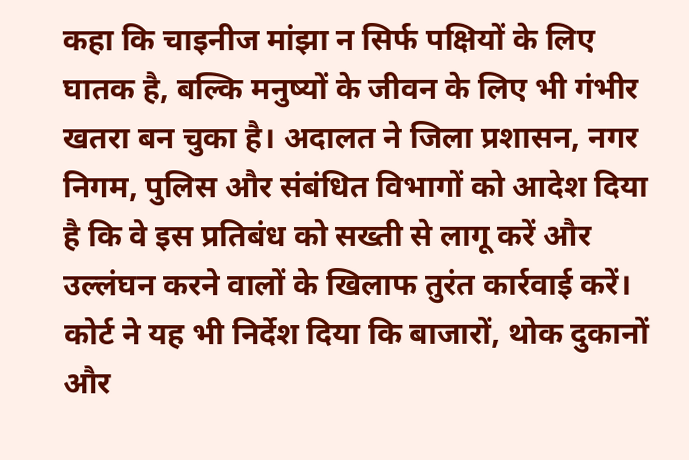कहा कि चाइनीज मांझा न सिर्फ पक्षियों के लिए घातक है, बल्कि मनुष्यों के जीवन के लिए भी गंभीर खतरा बन चुका है। अदालत ने जिला प्रशासन, नगर निगम, पुलिस और संबंधित विभागों को आदेश दिया है कि वे इस प्रतिबंध को सख्ती से लागू करें और उल्लंघन करने वालों के खिलाफ तुरंत कार्रवाई करें। कोर्ट ने यह भी निर्देश दिया कि बाजारों, थोक दुकानों और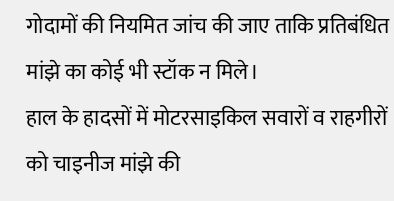गोदामों की नियमित जांच की जाए ताकि प्रतिबंधित मांझे का कोई भी स्टॉक न मिले।
हाल के हादसों में मोटरसाइकिल सवारों व राहगीरों को चाइनीज मांझे की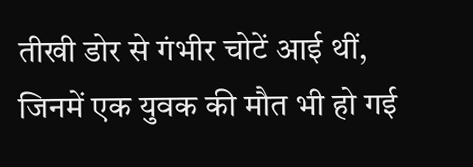तीखी डोर से गंभीर चोटें आई थीं, जिनमें एक युवक की मौत भी हो गई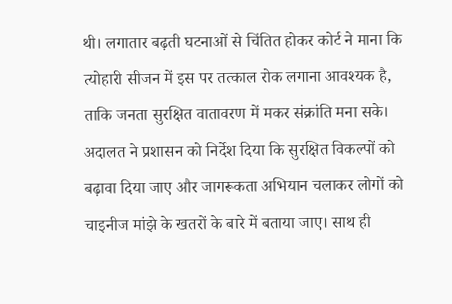थी। लगातार बढ़ती घटनाओं से चिंतित होकर कोर्ट ने माना कि त्योहारी सीजन में इस पर तत्काल रोक लगाना आवश्यक है, ताकि जनता सुरक्षित वातावरण में मकर संक्रांति मना सके।
अदालत ने प्रशासन को निर्देश दिया कि सुरक्षित विकल्पों को बढ़ावा दिया जाए और जागरूकता अभियान चलाकर लोगों को चाइनीज मांझे के खतरों के बारे में बताया जाए। साथ ही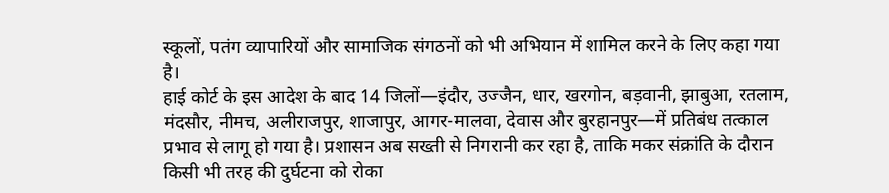स्कूलों, पतंग व्यापारियों और सामाजिक संगठनों को भी अभियान में शामिल करने के लिए कहा गया है।
हाई कोर्ट के इस आदेश के बाद 14 जिलों—इंदौर, उज्जैन, धार, खरगोन, बड़वानी, झाबुआ, रतलाम, मंदसौर, नीमच, अलीराजपुर, शाजापुर, आगर-मालवा, देवास और बुरहानपुर—में प्रतिबंध तत्काल प्रभाव से लागू हो गया है। प्रशासन अब सख्ती से निगरानी कर रहा है, ताकि मकर संक्रांति के दौरान किसी भी तरह की दुर्घटना को रोका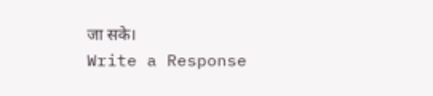जा सके।
Write a Response